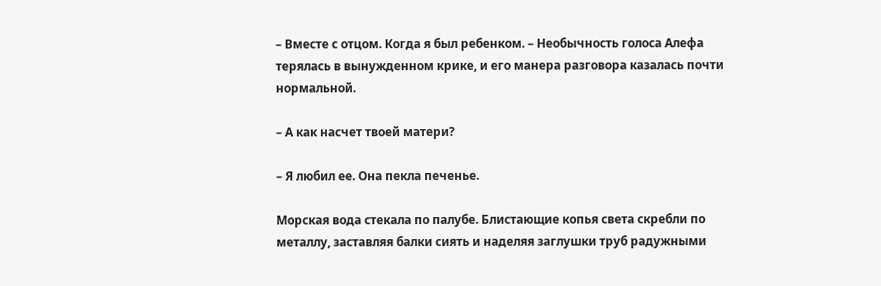– Вместе с отцом. Когда я был ребенком. – Необычность голоса Алефа терялась в вынужденном крике, и его манера разговора казалась почти нормальной.

– А как насчет твоей матери?

– Я любил ее. Она пекла печенье.

Морская вода стекала по палубе. Блистающие копья света скребли по металлу, заставляя балки сиять и наделяя заглушки труб радужными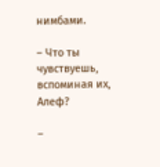нимбами.

– Что ты чувствуешь, вспоминая их, Алеф?

–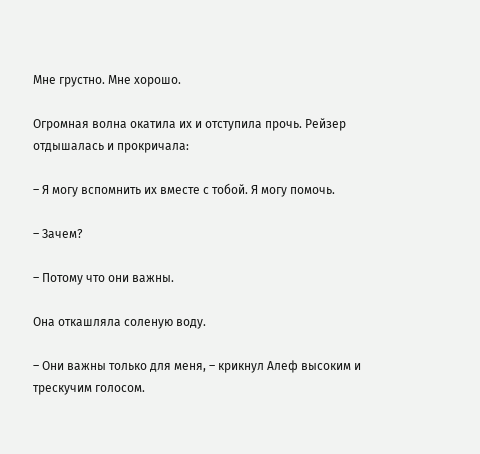Мне грустно. Мне хорошо.

Огромная волна окатила их и отступила прочь. Рейзер отдышалась и прокричала:

– Я могу вспомнить их вместе с тобой. Я могу помочь.

– Зачем?

– Потому что они важны.

Она откашляла соленую воду.

– Они важны только для меня, – крикнул Алеф высоким и трескучим голосом.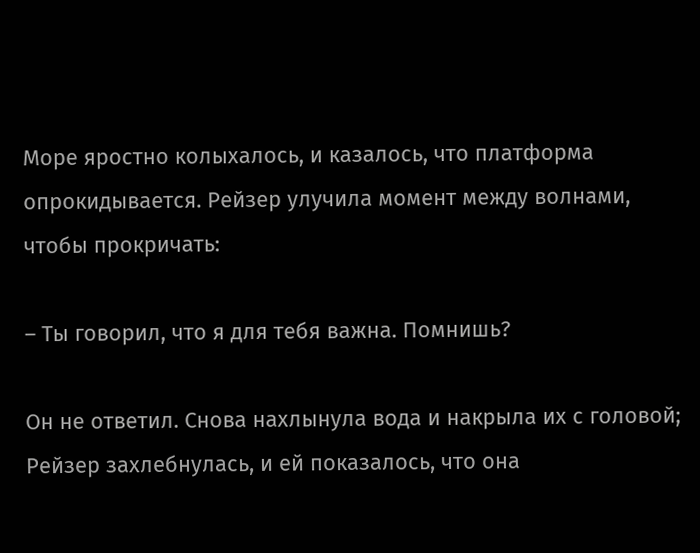Море яростно колыхалось, и казалось, что платформа опрокидывается. Рейзер улучила момент между волнами, чтобы прокричать:

– Ты говорил, что я для тебя важна. Помнишь?

Он не ответил. Снова нахлынула вода и накрыла их с головой; Рейзер захлебнулась, и ей показалось, что она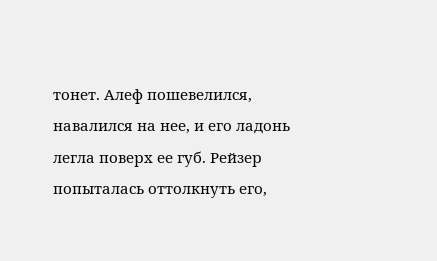тонет. Алеф пошевелился, навалился на нее, и его ладонь легла поверх ее губ. Рейзер попыталась оттолкнуть его,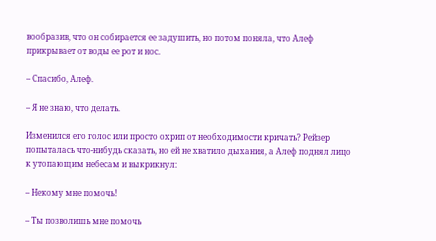вообразив, что он собирается ее задушить, но потом поняла, что Алеф прикрывает от воды ее рот и нос.

– Спасибо, Алеф.

– Я не знаю, что делать.

Изменился его голос или просто охрип от необходимости кричать? Рейзер попыталась что-нибудь сказать, но ей не хватило дыхания, а Алеф поднял лицо к утопающим небесам и выкрикнул:

– Некому мне помочь!

– Ты позволишь мне помочь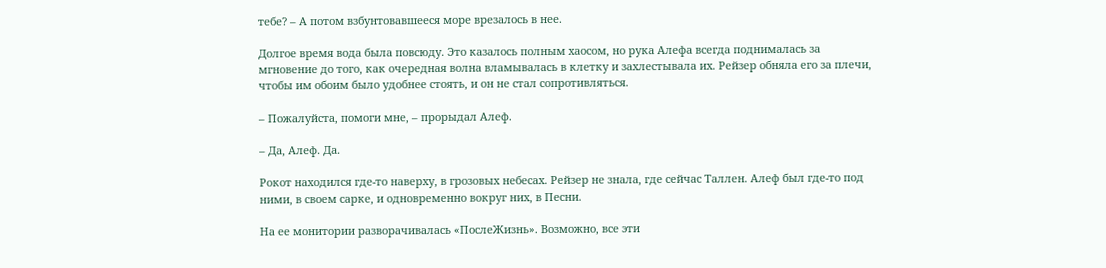тебе? – А потом взбунтовавшееся море врезалось в нее.

Долгое время вода была повсюду. Это казалось полным хаосом, но рука Алефа всегда поднималась за мгновение до того, как очередная волна вламывалась в клетку и захлестывала их. Рейзер обняла его за плечи, чтобы им обоим было удобнее стоять, и он не стал сопротивляться.

– Пожалуйста, помоги мне, – прорыдал Алеф.

– Да, Алеф. Да.

Рокот находился где-то наверху, в грозовых небесах. Рейзер не знала, где сейчас Таллен. Алеф был где-то под ними, в своем сарке, и одновременно вокруг них, в Песни.

На ее монитории разворачивалась «ПослеЖизнь». Возможно, все эти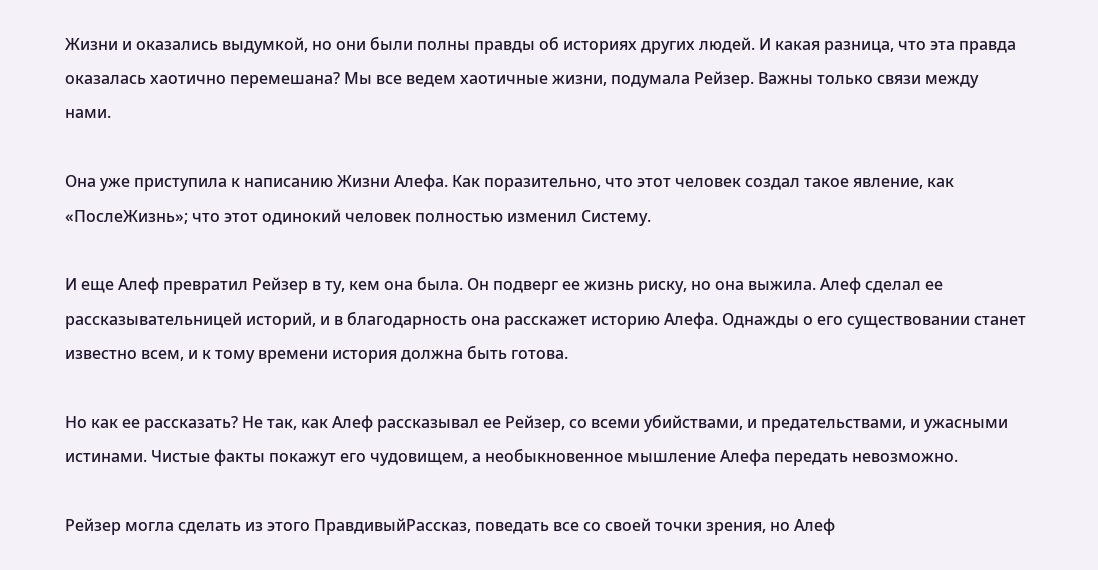Жизни и оказались выдумкой, но они были полны правды об историях других людей. И какая разница, что эта правда оказалась хаотично перемешана? Мы все ведем хаотичные жизни, подумала Рейзер. Важны только связи между нами.

Она уже приступила к написанию Жизни Алефа. Как поразительно, что этот человек создал такое явление, как «ПослеЖизнь»; что этот одинокий человек полностью изменил Систему.

И еще Алеф превратил Рейзер в ту, кем она была. Он подверг ее жизнь риску, но она выжила. Алеф сделал ее рассказывательницей историй, и в благодарность она расскажет историю Алефа. Однажды о его существовании станет известно всем, и к тому времени история должна быть готова.

Но как ее рассказать? Не так, как Алеф рассказывал ее Рейзер, со всеми убийствами, и предательствами, и ужасными истинами. Чистые факты покажут его чудовищем, а необыкновенное мышление Алефа передать невозможно.

Рейзер могла сделать из этого ПравдивыйРассказ, поведать все со своей точки зрения, но Алеф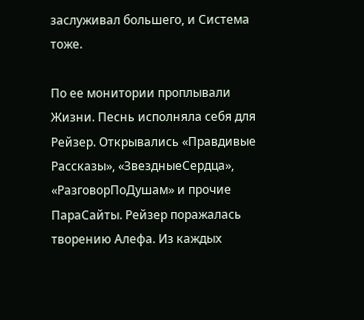заслуживал большего, и Система тоже.

По ее монитории проплывали Жизни. Песнь исполняла себя для Рейзер. Открывались «Правдивые Рассказы», «ЗвездныеСердца», «РазговорПоДушам» и прочие ПараСайты. Рейзер поражалась творению Алефа. Из каждых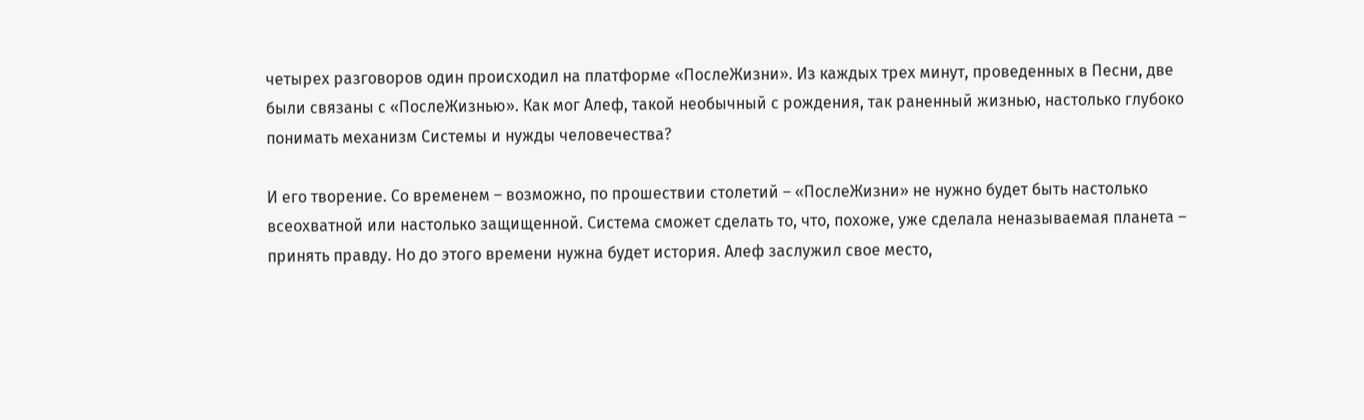четырех разговоров один происходил на платформе «ПослеЖизни». Из каждых трех минут, проведенных в Песни, две были связаны с «ПослеЖизнью». Как мог Алеф, такой необычный с рождения, так раненный жизнью, настолько глубоко понимать механизм Системы и нужды человечества?

И его творение. Со временем – возможно, по прошествии столетий – «ПослеЖизни» не нужно будет быть настолько всеохватной или настолько защищенной. Система сможет сделать то, что, похоже, уже сделала неназываемая планета – принять правду. Но до этого времени нужна будет история. Алеф заслужил свое место,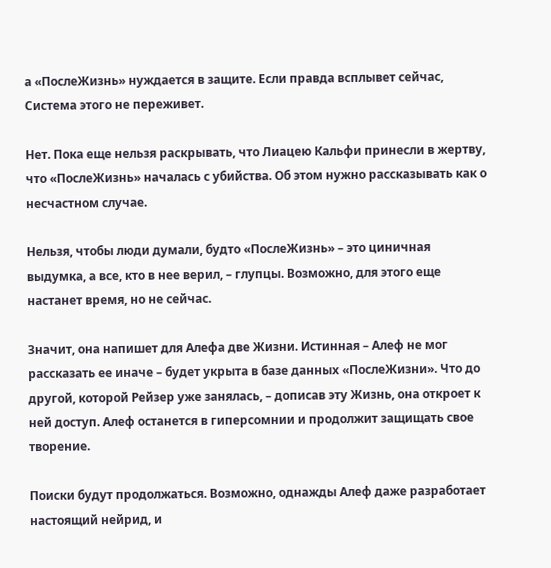а «ПослеЖизнь» нуждается в защите. Если правда всплывет сейчас, Система этого не переживет.

Нет. Пока еще нельзя раскрывать, что Лиацею Кальфи принесли в жертву, что «ПослеЖизнь» началась с убийства. Об этом нужно рассказывать как о несчастном случае.

Нельзя, чтобы люди думали, будто «ПослеЖизнь» – это циничная выдумка, а все, кто в нее верил, – глупцы. Возможно, для этого еще настанет время, но не сейчас.

Значит, она напишет для Алефа две Жизни. Истинная – Алеф не мог рассказать ее иначе – будет укрыта в базе данных «ПослеЖизни». Что до другой, которой Рейзер уже занялась, – дописав эту Жизнь, она откроет к ней доступ. Алеф останется в гиперсомнии и продолжит защищать свое творение.

Поиски будут продолжаться. Возможно, однажды Алеф даже разработает настоящий нейрид, и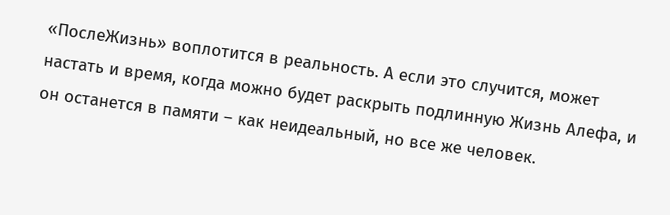«ПослеЖизнь» воплотится в реальность. А если это случится, может настать и время, когда можно будет раскрыть подлинную Жизнь Алефа, и он останется в памяти – как неидеальный, но все же человек.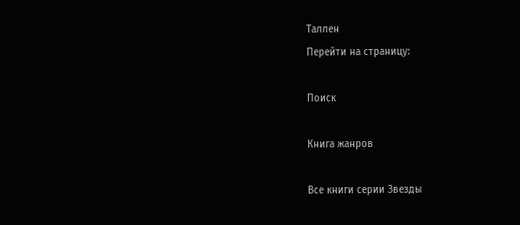Таллен
Перейти на страницу:

Поиск

Книга жанров

Все книги серии Звезды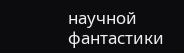научной фантастики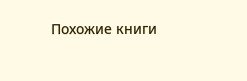Похожие книги